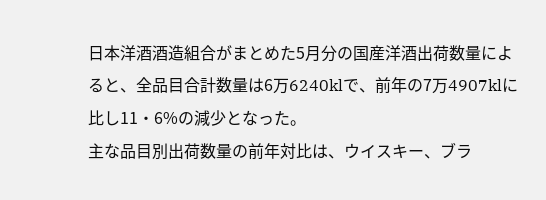日本洋酒酒造組合がまとめた5月分の国産洋酒出荷数量によると、全品目合計数量は6万6240klで、前年の7万4907klに比し11・6%の減少となった。
主な品目別出荷数量の前年対比は、ウイスキー、ブラ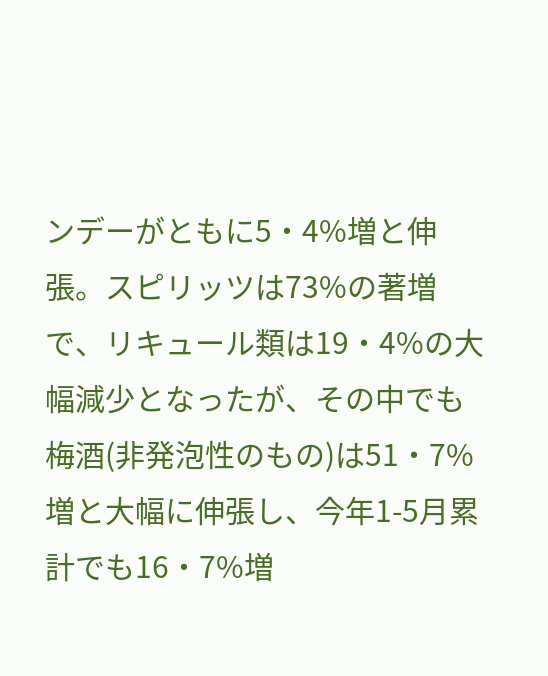ンデーがともに5・4%増と伸張。スピリッツは73%の著増で、リキュール類は19・4%の大幅減少となったが、その中でも梅酒(非発泡性のもの)は51・7%増と大幅に伸張し、今年1-5月累計でも16・7%増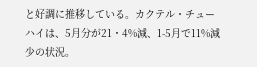と好調に推移している。カクテル・チューハイは、5月分が21・4%減、1-5月で11%減少の状況。